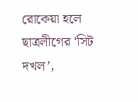রোকেয়া হলে ছাত্রলীগের ‘সিট দখল’,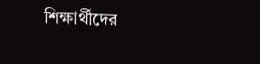শিক্ষার্থীদের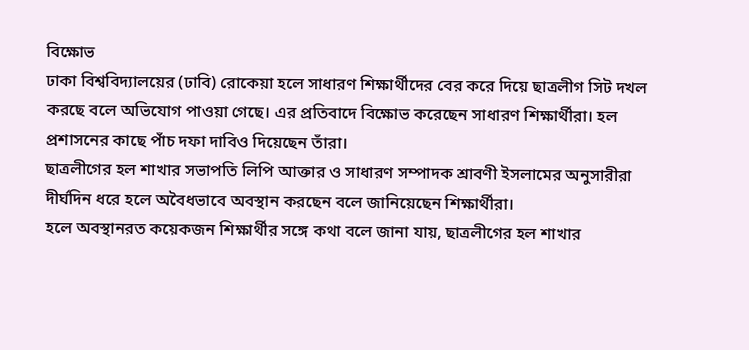বিক্ষোভ
ঢাকা বিশ্ববিদ্যালয়ের (ঢাবি) রোকেয়া হলে সাধারণ শিক্ষার্থীদের বের করে দিয়ে ছাত্রলীগ সিট দখল করছে বলে অভিযোগ পাওয়া গেছে। এর প্রতিবাদে বিক্ষোভ করেছেন সাধারণ শিক্ষার্থীরা। হল প্রশাসনের কাছে পাঁচ দফা দাবিও দিয়েছেন তাঁরা।
ছাত্রলীগের হল শাখার সভাপতি লিপি আক্তার ও সাধারণ সম্পাদক শ্রাবণী ইসলামের অনুসারীরা দীর্ঘদিন ধরে হলে অবৈধভাবে অবস্থান করছেন বলে জানিয়েছেন শিক্ষার্থীরা।
হলে অবস্থানরত কয়েকজন শিক্ষার্থীর সঙ্গে কথা বলে জানা যায়, ছাত্রলীগের হল শাখার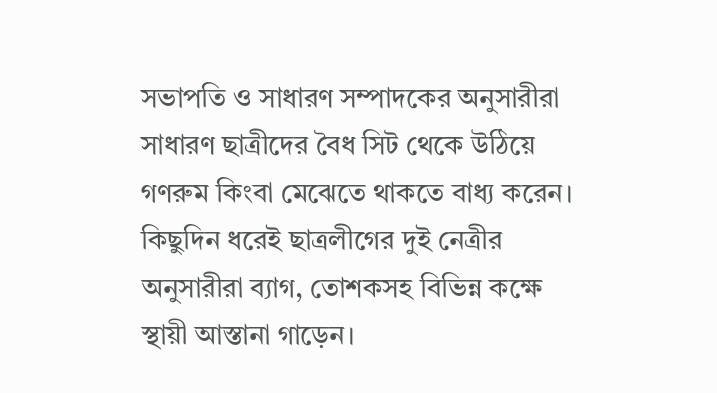সভাপতি ও সাধারণ সম্পাদকের অনুসারীরা সাধারণ ছাত্রীদের বৈধ সিট থেকে উঠিয়ে গণরুম কিংবা মেঝেতে থাকতে বাধ্য করেন। কিছুদিন ধরেই ছাত্রলীগের দুই নেত্রীর অনুসারীরা ব্যাগ, তোশকসহ বিভিন্ন কক্ষে স্থায়ী আস্তানা গাড়েন।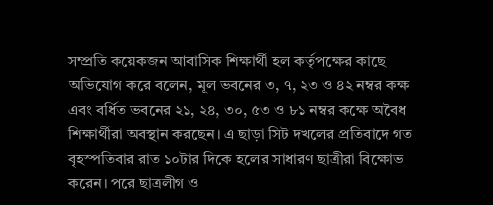সম্প্রতি কয়েকজন আবাসিক শিক্ষার্থী হল কর্তৃপক্ষের কাছে অভিযোগ করে বলেন, মূল ভবনের ৩, ৭, ২৩ ও ৪২ নম্বর কক্ষ এবং বর্ধিত ভবনের ২১, ২৪, ৩০, ৫৩ ও ৮১ নম্বর কক্ষে অবৈধ শিক্ষার্থীরা অবস্থান করছেন। এ ছাড়া সিট দখলের প্রতিবাদে গত বৃহস্পতিবার রাত ১০টার দিকে হলের সাধারণ ছাত্রীরা বিক্ষোভ করেন। পরে ছাত্রলীগ ও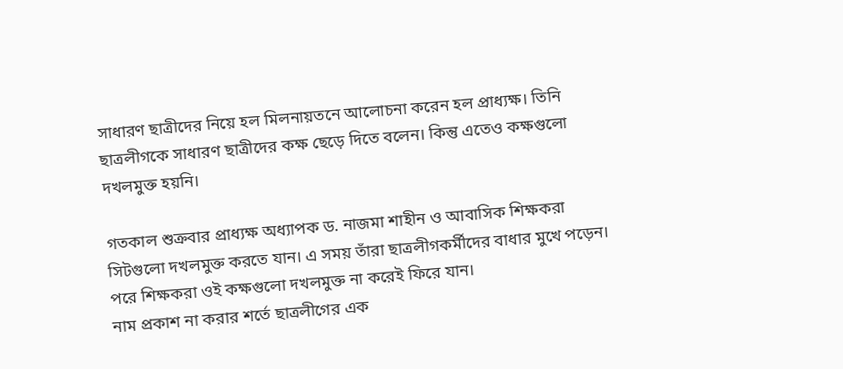সাধারণ ছাত্রীদের নিয়ে হল মিলনায়তনে আলোচনা করেন হল প্রাধ্যক্ষ। তিনি ছাত্রলীগকে সাধারণ ছাত্রীদের কক্ষ ছেড়ে দিতে বলেন। কিন্তু এতেও কক্ষগুলো দখলমুক্ত হয়নি।

গতকাল শুক্রবার প্রাধ্যক্ষ অধ্যাপক ড. নাজমা শাহীন ও আবাসিক শিক্ষকরা সিটগুলো দখলমুক্ত করতে যান। এ সময় তাঁরা ছাত্রলীগকর্মীদের বাধার মুখে পড়েন। পরে শিক্ষকরা ওই কক্ষগুলো দখলমুক্ত না করেই ফিরে যান।
নাম প্রকাশ না করার শর্তে ছাত্রলীগের এক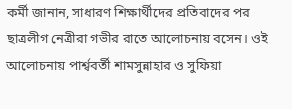কর্মী জানান, সাধারণ শিক্ষার্থীদের প্রতিবাদের পর ছাত্রলীগ নেত্রীরা গভীর রাতে আলোচনায় বসেন। ওই আলোচনায় পার্শ্ববর্তী শামসুন্নাহার ও সুফিয়া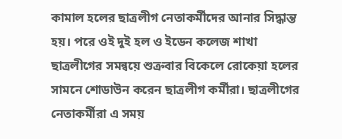কামাল হলের ছাত্রলীগ নেতাকর্মীদের আনার সিদ্ধান্ত হয়। পরে ওই দুই হল ও ইডেন কলেজ শাখা ছাত্রলীগের সমন্বয়ে শুক্রবার বিকেলে রোকেয়া হলের সামনে শোডাউন করেন ছাত্রলীগ কর্মীরা। ছাত্রলীগের নেতাকর্মীরা এ সময়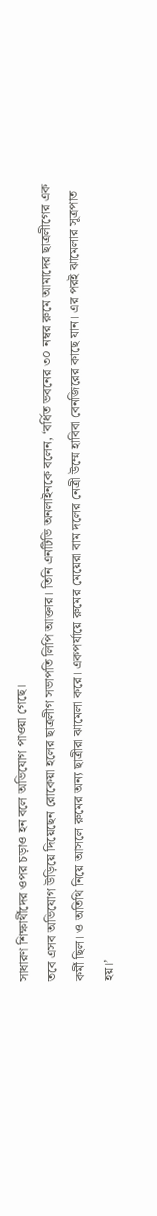সাধারণ শিক্ষার্থীদের ওপর চড়াও হন বলে অভিযোগ পাওয়া গেছে।
তবে এসব অভিযোগ উড়িয়ে দিয়েছেন রোকেয়া হলের ছাত্রলীগ সভাপতি লিপি আক্তার। তিনি এনটিভি অনলাইনকে বলেন, ‘বর্ধিত ভবনের ৩০ নম্বর রুমে আমাদের ছাত্রলীগের এক কর্মী ছিল। ও অতিথি নিয়ে আসলে রুমের অন্য ছাত্রীরা ঝামেলা করে। একপর্যায়ে রুমের মেয়েরা বাম দলের নেত্রী উম্মে হাবিবা বেনজিরের কাছে যান। এর পরই ঝামেলার সূত্রপাত হয়।’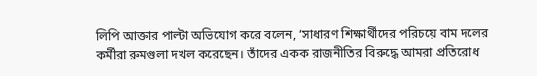লিপি আক্তার পাল্টা অভিযোগ করে বলেন, ‘সাধারণ শিক্ষার্থীদের পরিচয়ে বাম দলের কর্মীরা রুমগুলা দখল করেছেন। তাঁদের একক রাজনীতির বিরুদ্ধে আমরা প্রতিরোধ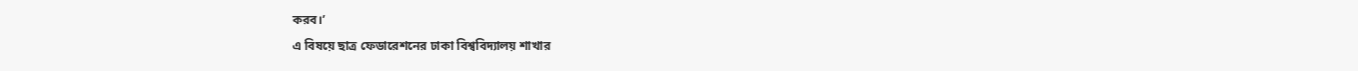করব।’
এ বিষয়ে ছাত্র ফেডারেশনের ঢাকা বিশ্ববিদ্যালয় শাখার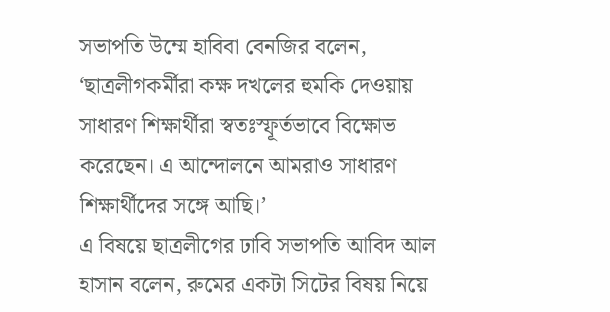সভাপতি উম্মে হাবিবা বেনজির বলেন, ‘ছাত্রলীগকর্মীরা কক্ষ দখলের হুমকি দেওয়ায় সাধারণ শিক্ষার্থীরা স্বতঃস্ফূর্তভাবে বিক্ষোভ করেছেন। এ আন্দোলনে আমরাও সাধারণ শিক্ষার্থীদের সঙ্গে আছি।’
এ বিষয়ে ছাত্রলীগের ঢাবি সভাপতি আবিদ আল হাসান বলেন, রুমের একটা সিটের বিষয় নিয়ে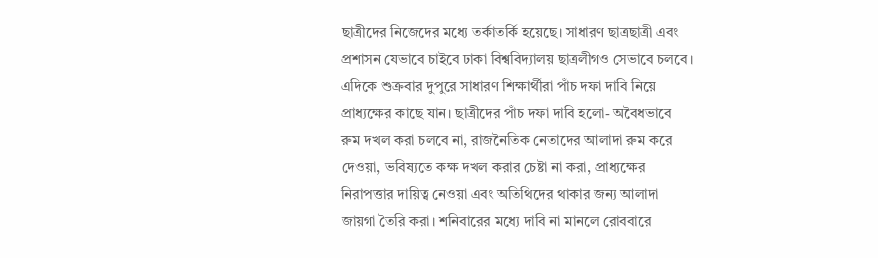ছাত্রীদের নিজেদের মধ্যে তর্কাতর্কি হয়েছে। সাধারণ ছাত্রছাত্রী এবং প্রশাসন যেভাবে চাইবে ঢাকা বিশ্ববিদ্যালয় ছাত্রলীগও সেভাবে চলবে।
এদিকে শুক্রবার দুপুরে সাধারণ শিক্ষার্থীরা পাঁচ দফা দাবি নিয়ে প্রাধ্যক্ষের কাছে যান। ছাত্রীদের পাঁচ দফা দাবি হলো- অবৈধভাবে রুম দখল করা চলবে না, রাজনৈতিক নেতাদের আলাদা রুম করে দেওয়া, ভবিষ্যতে কক্ষ দখল করার চেষ্টা না করা, প্রাধ্যক্ষের নিরাপত্তার দায়িত্ব নেওয়া এবং অতিথিদের থাকার জন্য আলাদা জায়গা তৈরি করা। শনিবারের মধ্যে দাবি না মানলে রোববারে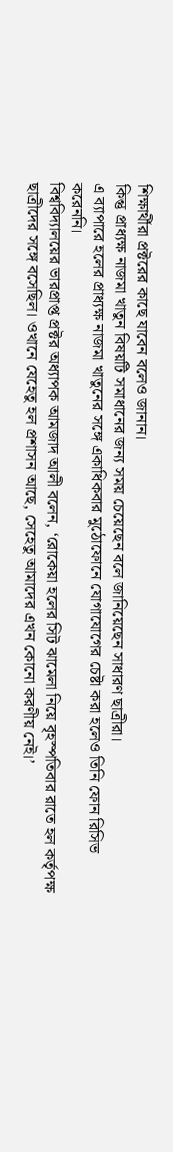শিক্ষার্থীরা প্রক্টরের কাছে যাবেন বলেও জানান।
কিন্তু প্রাধ্যক্ষ নাজমা খাতুন বিষয়টি সমাধানের জন্য সময় চেয়েছেন বলে জানিয়েছেন সাধারণ ছাত্রীরা।
এ ব্যাপারে হলের প্রাধ্যক্ষ নাজমা খাতুনের সঙ্গে একাধিকবার মুঠোফোনে যোগাযোগের চেষ্টা করা হলেও তিনি ফোন রিসিভ করেননি।
বিশ্ববিদ্যালয়ের ভারপ্রাপ্ত প্রক্টর অধ্যাপক আমজাদ আলী বলেন, ‘রোকেয়া হলের সিট ঝামেলা নিয়ে বৃহস্পতিবার রাতে হল কর্তৃপক্ষ ছাত্রীদের সঙ্গে বসেছিল। ওখানে যেহেতু হল প্রশাসন আছে, সেহেতু আমাদের এখন কোনো করণীয় নেই।’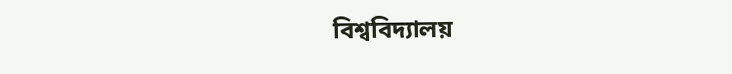বিশ্ববিদ্যালয়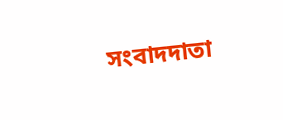সংবাদদাতা